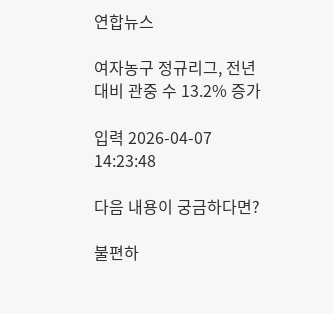연합뉴스

여자농구 정규리그, 전년 대비 관중 수 13.2% 증가

입력 2026-04-07 14:23:48

다음 내용이 궁금하다면?

불편하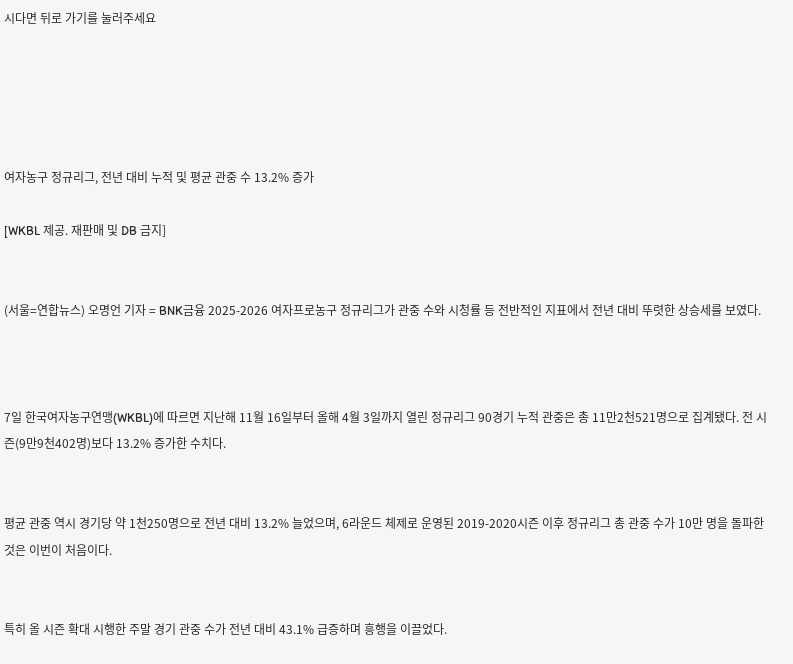시다면 뒤로 가기를 눌러주세요





여자농구 정규리그, 전년 대비 누적 및 평균 관중 수 13.2% 증가

[WKBL 제공. 재판매 및 DB 금지]


(서울=연합뉴스) 오명언 기자 = BNK금융 2025-2026 여자프로농구 정규리그가 관중 수와 시청률 등 전반적인 지표에서 전년 대비 뚜렷한 상승세를 보였다.



7일 한국여자농구연맹(WKBL)에 따르면 지난해 11월 16일부터 올해 4월 3일까지 열린 정규리그 90경기 누적 관중은 총 11만2천521명으로 집계됐다. 전 시즌(9만9천402명)보다 13.2% 증가한 수치다.


평균 관중 역시 경기당 약 1천250명으로 전년 대비 13.2% 늘었으며, 6라운드 체제로 운영된 2019-2020시즌 이후 정규리그 총 관중 수가 10만 명을 돌파한 것은 이번이 처음이다.


특히 올 시즌 확대 시행한 주말 경기 관중 수가 전년 대비 43.1% 급증하며 흥행을 이끌었다.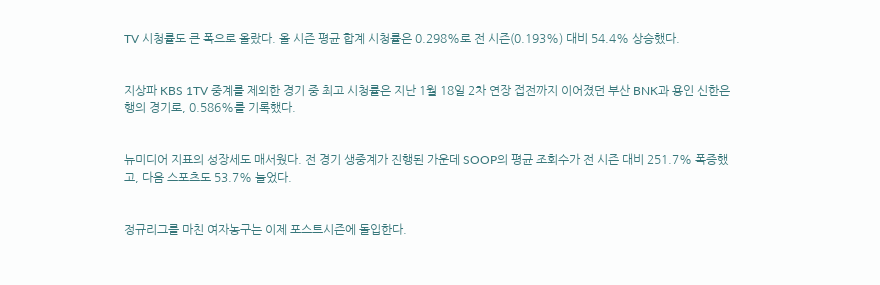TV 시청률도 큰 폭으로 올랐다. 올 시즌 평균 합계 시청률은 0.298%로 전 시즌(0.193%) 대비 54.4% 상승했다.


지상파 KBS 1TV 중계를 제외한 경기 중 최고 시청률은 지난 1월 18일 2차 연장 접전까지 이어졌던 부산 BNK과 용인 신한은행의 경기로, 0.586%를 기록했다.


뉴미디어 지표의 성장세도 매서웠다. 전 경기 생중계가 진행된 가운데 SOOP의 평균 조회수가 전 시즌 대비 251.7% 폭증했고, 다음 스포츠도 53.7% 늘었다.


정규리그를 마친 여자농구는 이제 포스트시즌에 돌입한다.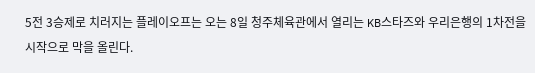5전 3승제로 치러지는 플레이오프는 오는 8일 청주체육관에서 열리는 KB스타즈와 우리은행의 1차전을 시작으로 막을 올린다.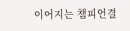이어지는 챔피언결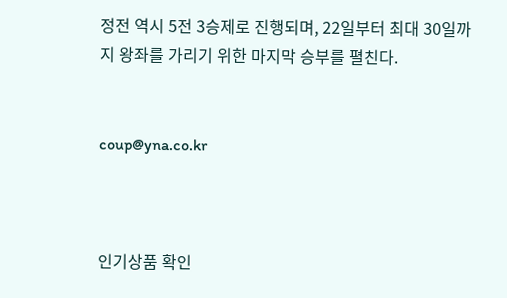정전 역시 5전 3승제로 진행되며, 22일부터 최대 30일까지 왕좌를 가리기 위한 마지막 승부를 펼친다.


coup@yna.co.kr



인기상품 확인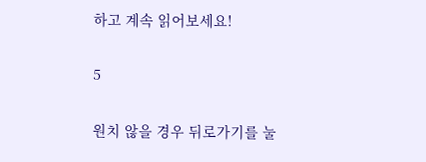하고 계속 읽어보세요!

5

원치 않을 경우 뒤로가기를 눌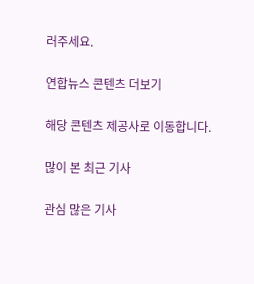러주세요.

연합뉴스 콘텐츠 더보기

해당 콘텐츠 제공사로 이동합니다.

많이 본 최근 기사

관심 많은 기사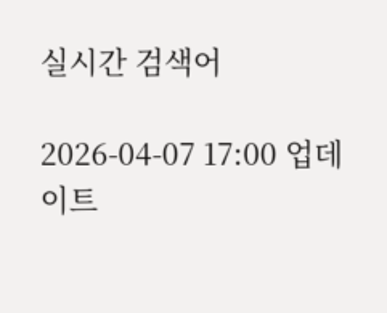실시간 검색어

2026-04-07 17:00 업데이트